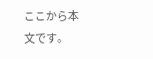ここから本文です。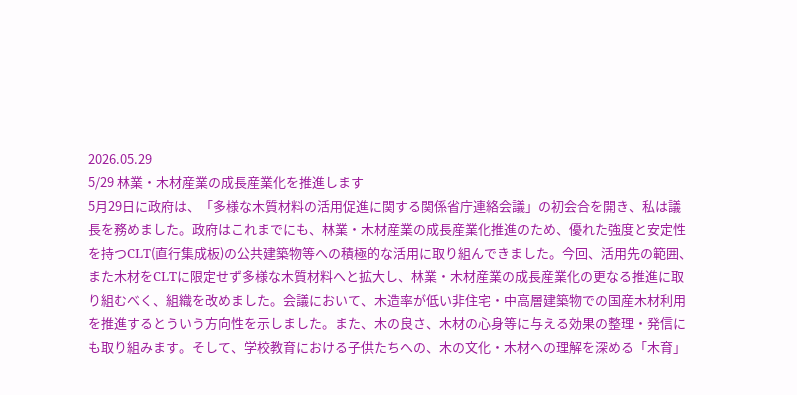2026.05.29
5/29 林業・木材産業の成長産業化を推進します
5月29日に政府は、「多様な木質材料の活用促進に関する関係省庁連絡会議」の初会合を開き、私は議長を務めました。政府はこれまでにも、林業・木材産業の成長産業化推進のため、優れた強度と安定性を持つCLT(直行集成板)の公共建築物等への積極的な活用に取り組んできました。今回、活用先の範囲、また木材をCLTに限定せず多様な木質材料へと拡大し、林業・木材産業の成長産業化の更なる推進に取り組むべく、組織を改めました。会議において、木造率が低い非住宅・中高層建築物での国産木材利用を推進するとういう方向性を示しました。また、木の良さ、木材の心身等に与える効果の整理・発信にも取り組みます。そして、学校教育における子供たちへの、木の文化・木材への理解を深める「木育」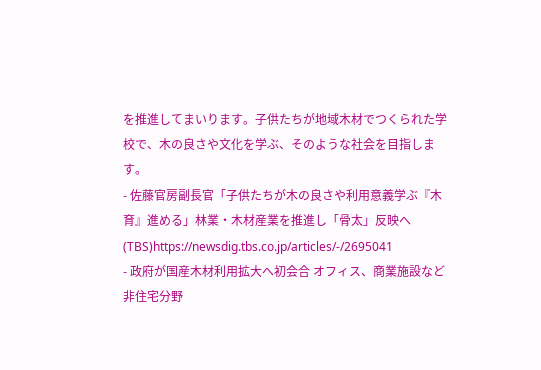を推進してまいります。子供たちが地域木材でつくられた学校で、木の良さや文化を学ぶ、そのような社会を目指します。
- 佐藤官房副長官「子供たちが木の良さや利用意義学ぶ『木育』進める」林業・木材産業を推進し「骨太」反映へ(TBS)https://newsdig.tbs.co.jp/articles/-/2695041
- 政府が国産木材利用拡大へ初会合 オフィス、商業施設など非住宅分野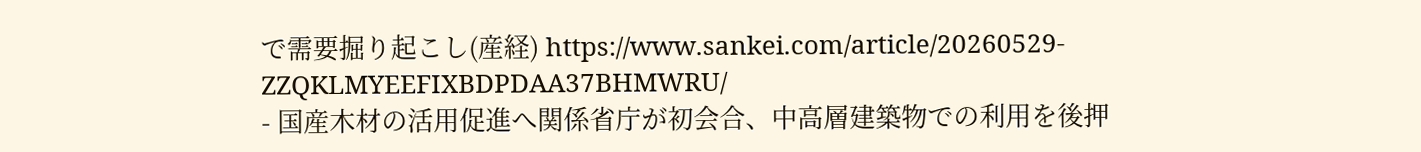で需要掘り起こし(産経) https://www.sankei.com/article/20260529-ZZQKLMYEEFIXBDPDAA37BHMWRU/
- 国産木材の活用促進へ関係省庁が初会合、中高層建築物での利用を後押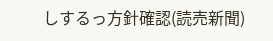しするっ方針確認(読売新聞)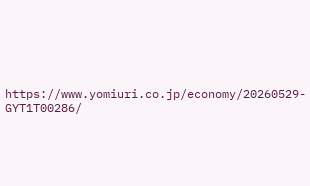https://www.yomiuri.co.jp/economy/20260529-GYT1T00286/